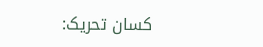کسان تحریک: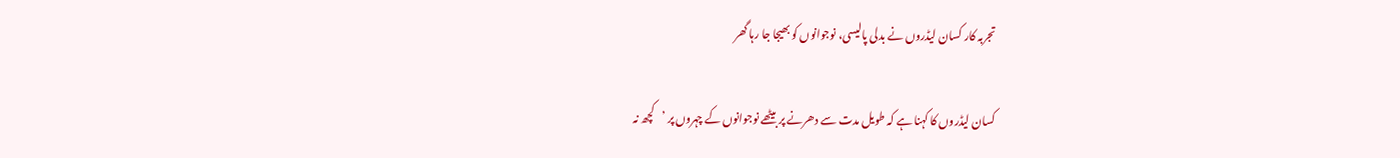تجربہ کار کسان لیڈروں نے بدلی پالیسی، نوجوانوں کو بھیجا جا رہا گھر

کسان لیڈروں کا کہنا ہے کہ طویل مدت سے دھرنے پر بیٹھے نوجوانوں کے چہروں پر ’کچھ نہ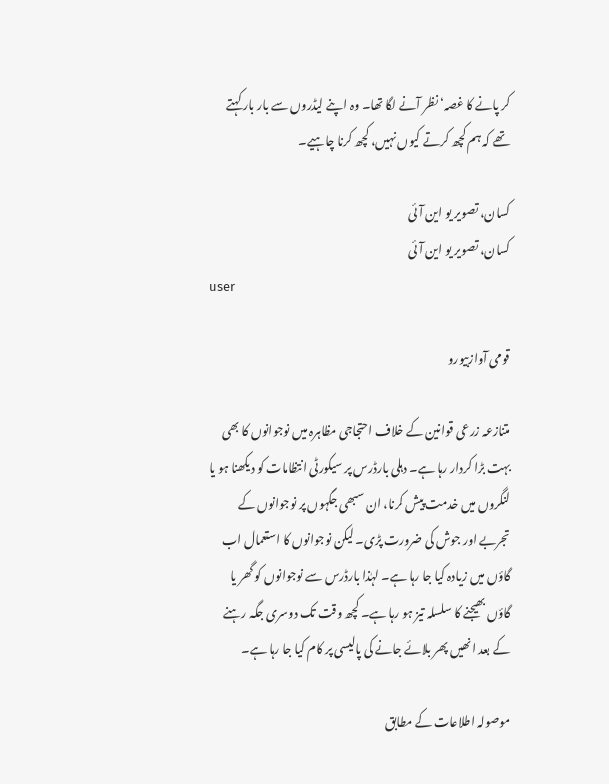کر پانے کا غصہ‘ نظر آنے لگا تھا۔ وہ اپنے لیڈروں سے بار بار کہتے تھے کہ ہم کچھ کرتے کیوں نہیں، کچھ کرنا چاہیے۔

کسان، تصویر یو این آئی
کسان، تصویر یو این آئی
user

قومی آوازبیورو

متنازعہ زرعی قوانین کے خلاف احتجاجی مظاہرہ میں نوجوانوں کا بھی بہت بڑا کردار رہا ہے۔ دہلی بارڈرس پر سیکورٹی انتظامات کو دیکھنا ہو یا لنگروں میں خدمت پیش کرنا، ان سبھی جگہوں پر نوجوانوں کے تجربے اور جوش کی ضرورت پڑی۔ لیکن نوجوانوں کا استعمال اب گاؤں میں زیادہ کیا جا رہا ہے۔ لہٰذا بارڈرس سے نوجوانوں کو گھر یا گاؤں بھیجنے کا سلسلہ تیز ہو رہا ہے۔ کچھ وقت تک دوسری جگہ رہنے کے بعد انھیں پھر بلائے جانے کی پالیسی پر کام کیا جا رہا ہے۔

موصولہ اطلاعات کے مطابق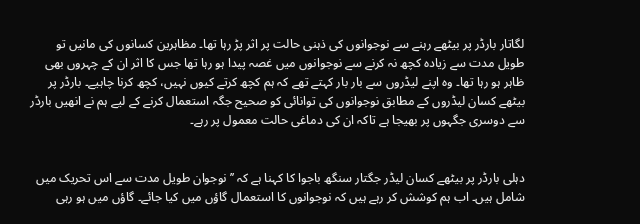لگاتار بارڈر پر بیٹھے رہنے سے نوجوانوں کی ذہنی حالت پر اثر پڑ رہا تھا۔ مظاہرین کسانوں کی مانیں تو طویل مدت سے زیادہ کچھ نہ کرنے سے نوجوانوں میں غصہ پیدا ہو رہا تھا جس کا اثر ان کے چہروں بھی ظاہر ہو رہا تھا۔ وہ اپنے لیڈروں سے بار بار کہتے تھے کہ ہم کچھ کرتے کیوں نہیں، کچھ کرنا چاہیے۔ بارڈر پر بیٹھے کسان لیڈروں کے مطابق نوجوانوں کی توانائی کو صحیح جگہ استعمال کرنے کے لیے ہم نے انھیں بارڈر سے دوسری جگہوں پر بھیجا ہے تاکہ ان کی دماغی حالت معمول پر رہے۔


دہلی بارڈر پر بیٹھے کسان لیڈر جگتار سنگھ باجوا کا کہنا ہے کہ ’’نوجوان طویل مدت سے اس تحریک میں شامل ہیں۔ اب ہم کوشش کر رہے ہیں کہ نوجوانوں کا استعمال گاؤں میں کیا جائے۔ گاؤں میں ہو رہی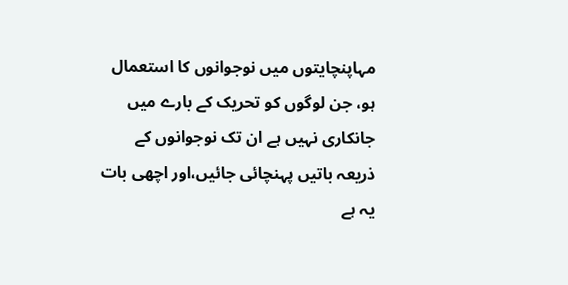مہاپنچایتوں میں نوجوانوں کا استعمال ہو، جن لوگوں کو تحریک کے بارے میں جانکاری نہیں ہے ان تک نوجوانوں کے ذریعہ باتیں پہنچائی جائیں،اور اچھی بات یہ ہے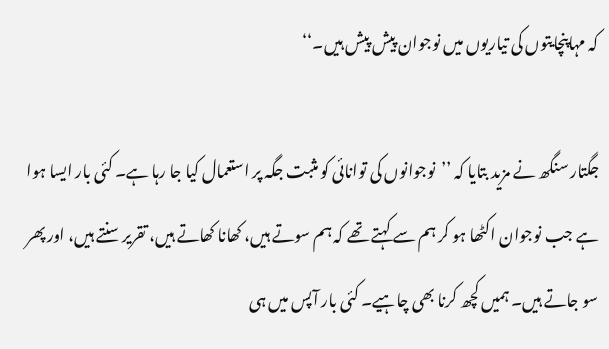کہ مہاپنچایتوں کی تیاریوں میں نوجوان پیش پیش ہیں۔‘‘

جگتار سنگھ نے مزید بتایا کہ ’’نوجوانوں کی توانائی کو مثبت جگہ پر استعمال کیا جا رہا ہے۔ کئی بار ایسا ہوا ہے جب نوجوان اکٹھا ہو کر ہم سے کہتے تھے کہ ہم سوتے ہیں، کھانا کھاتے ہیں، تقریر سنتے ہیں، اور پھر سو جاتے ہیں۔ ہمیں کچھ کرنا بھی چاہیے۔ کئی بار آپس میں ہی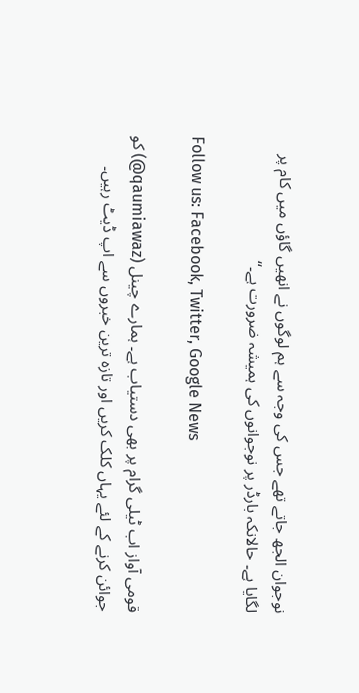نوجوان الجھ جاتے تھے جس کی وجہ سے ہم لوگوں نے انھیں گاؤں میں کام پر لگایا ہے۔ حالانکہ بارڈر پر نوجوانوں کی ہمیشہ ضرورت ہے۔‘‘

Follow us: Facebook, Twitter, Google News

قومی آواز اب ٹیلی گرام پر بھی دستیاب ہے۔ ہمارے چینل (qaumiawaz@) کو جوائن کرنے کے لئے یہاں کلک کریں اور تازہ ترین خبروں سے اپ ڈیٹ رہیں۔